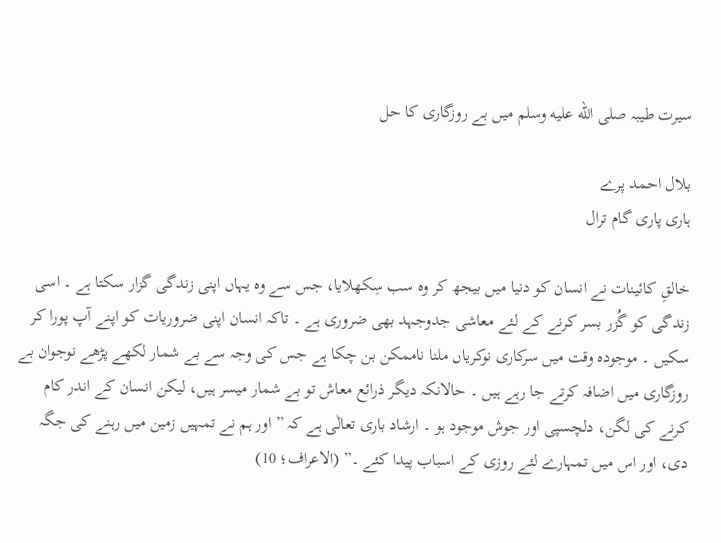سیرت طیبہ صلى الله عليه وسلم میں بے روزگاری کا حل

بلال احمد پرے
ہاری پاری گام ترال

خالقِ کائینات نے انسان کو دنیا میں بیجھ کر وہ سب سِکھلایا، جس سے وہ یہاں اپنی زندگی گزار سکتا ہے ۔ اسی زندگی کو گُزر بسر کرنے کے لئے معاشی جدوجہد بھی ضروری ہے ۔ تاکہ انسان اپنی ضروریات کو اپنے آپ پورا کر سکیں ۔ موجودہ وقت میں سرکاری نوکریاں ملنا ناممکن بن چکا ہے جس کی وجہ سے بے شمار لکھے پڑھے نوجوان بے روزگاری میں اضافہ کرتے جا رہے ہیں ۔ حالانکہ دیگر ذرائع معاش تو بے شمار میسر ہیں، لیکن انسان کے اندر کام کرنے کی لگن، دلچسپی اور جوش موجود ہو ۔ ارشاد باری تعالٰی ہے کہ ” اور ہم نے تمہیں زمین میں رہنے کی جگہ دی، اور اس میں تمہارے لئے روزی کے اسباب پیدا کئے ۔” (الاعراف؛ 10)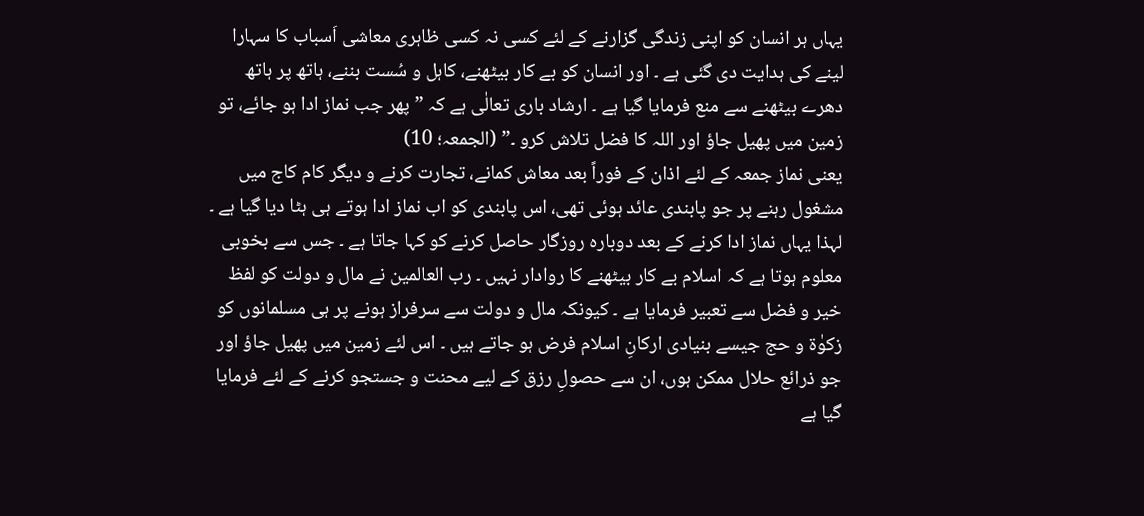یہاں ہر انسان کو اپنی زندگی گزارنے کے لئے کسی نہ کسی ظاہری معاشی اَسباب کا سہارا لینے کی ہدایت دی گئی ہے ۔ اور انسان کو بے کار بیٹھنے، کاہل و سُست بننے، ہاتھ پر ہاتھ دھرے بیٹھنے سے منع فرمایا گیا ہے ۔ ارشاد باری تعالٰی ہے کہ ” پھر جب نماز ادا ہو جائے، تو زمین میں پھیل جاؤ اور اللہ کا فضل تلاش کرو ۔” (الجمعہ؛ 10)
یعنی نماز جمعہ کے لئے اذان کے فوراً بعد معاش کمانے، تجارت کرنے و دیگر کام کاج میں مشغول رہنے پر جو پابندی عائد ہوئی تھی، اس پابندی کو اب نماز ادا ہوتے ہی ہٹا دیا گیا ہے ۔
لہذا یہاں نماز ادا کرنے کے بعد دوبارہ روزگار حاصل کرنے کو کہا جاتا ہے ۔ جس سے بخوبی معلوم ہوتا ہے کہ اسلام بے کار بیٹھنے کا روادار نہیں ۔ رب العالمین نے مال و دولت کو لفظ خیر و فضل سے تعبیر فرمایا ہے ۔ کیونکہ مال و دولت سے سرفراز ہونے پر ہی مسلمانوں کو زکوٰۃ و حج جیسے بنیادی ارکانِ اسلام فرض ہو جاتے ہیں ۔ اس لئے زمین میں پھیل جاؤ اور جو ذرائع حلال ممکن ہوں، ان سے حصولِ رزق کے لیے محنت و جستجو کرنے کے لئے فرمایا گیا ہے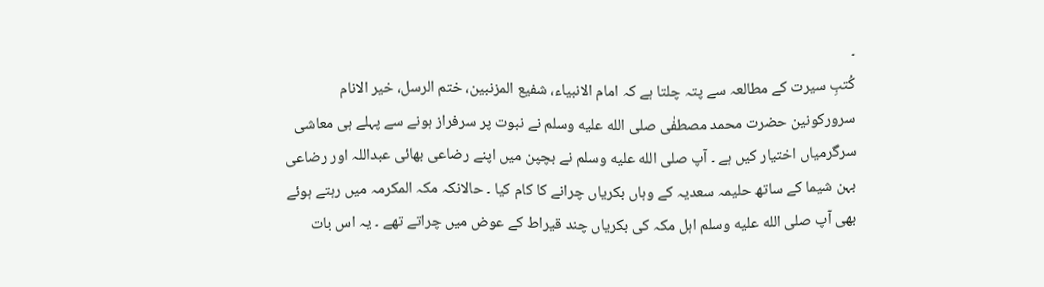۔
کُتبِ سیرت کے مطالعہ سے پتہ چلتا ہے کہ امام الانبیاء، شفیع المزنبین، ختم الرسل، خیر الانام سرورکونین حضرت محمد مصطفٰی صلى الله عليه وسلم نے نبوت پر سرفراز ہونے سے پہلے ہی معاشی سرگرمیاں اختیار کیں ہے ۔ آپ صلى الله عليه وسلم نے بچپن میں اپنے رضاعی بھائی عبداللہ اور رضاعی بہن شیما کے ساتھ حلیمہ سعدیہ کے وہاں بکریاں چرانے کا کام کیا ۔ حالانکہ مکہ المکرمہ میں رہتے ہوئے بھی آپ صلى الله عليه وسلم اہل مکہ کی بکریاں چند قیراط کے عوض میں چراتے تھے ۔ یہ اس بات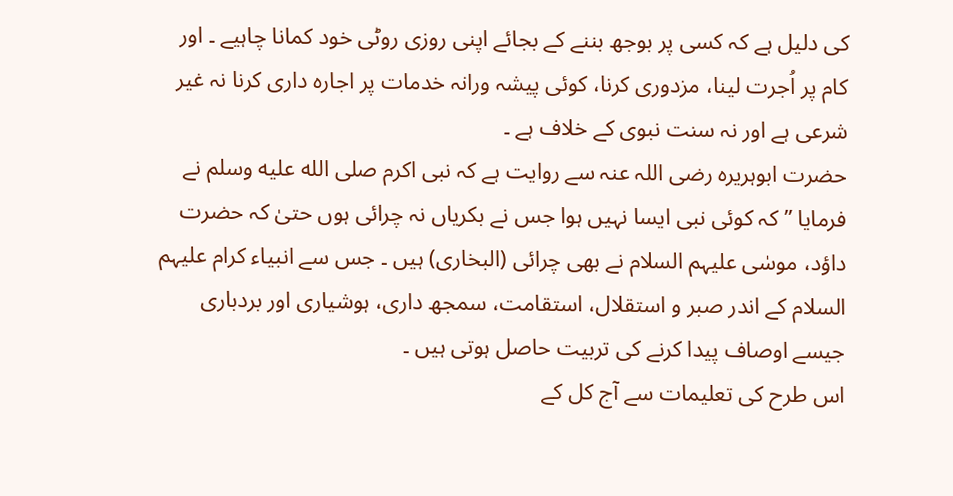کی دلیل ہے کہ کسی پر بوجھ بننے کے بجائے اپنی روزی روٹی خود کمانا چاہیے ۔ اور کام پر اُجرت لینا، مزدوری کرنا، کوئی پیشہ ورانہ خدمات پر اجارہ داری کرنا نہ غیر شرعی ہے اور نہ سنت نبوی کے خلاف ہے ۔
حضرت ابوہریرہ رضی اللہ عنہ سے روایت ہے کہ نبی اکرم صلى الله عليه وسلم نے فرمایا ” کہ کوئی نبی ایسا نہیں ہوا جس نے بکریاں نہ چرائی ہوں حتیٰ کہ حضرت داؤد، موسٰی علیہم السلام نے بھی چرائی (البخاری) ہیں ۔ جس سے انبیاء کرام علیہم السلام کے اندر صبر و استقلال، استقامت، سمجھ داری، ہوشیاری اور بردباری جیسے اوصاف پیدا کرنے کی تربیت حاصل ہوتی ہیں ۔
اس طرح کی تعلیمات سے آج کل کے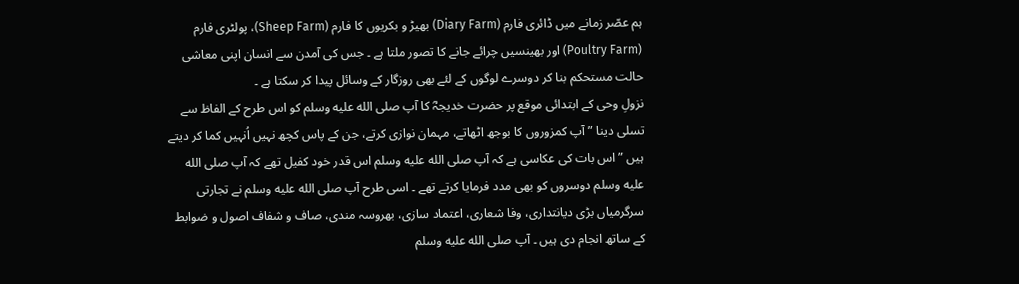ہم عصّر زمانے میں ڈائری فارم (Diary Farm) بھیڑ و بکریوں کا فارم (Sheep Farm)، پولٹری فارم (Poultry Farm) اور بھینسیں چرائے جانے کا تصور ملتا ہے ۔ جس کی آمدن سے انسان اپنی معاشی حالت مستحکم بنا کر دوسرے لوگوں کے لئے بھی روزگار کے وسائل پیدا کر سکتا ہے ۔
نزولِ وحی کے ابتدائی موقع پر حضرت خدیجہؓ کا آپ صلى الله عليه وسلم کو اس طرح کے الفاظ سے تسلی دینا ” آپ کمزوروں کا بوجھ اٹھاتے، مہمان نوازی کرتے، جن کے پاس کچھ نہیں اُنہیں کما کر دیتے ہیں ” اس بات کی عکاسی ہے کہ آپ صلى الله عليه وسلم اس قدر خود کفیل تھے کہ آپ صلى الله عليه وسلم دوسروں کو بھی مدد فرمایا کرتے تھے ۔ اسی طرح آپ صلى الله عليه وسلم نے تجارتی سرگرمیاں بڑی دیانتداری، وفا شعاری، اعتماد سازی، بھروسہ مندی، صاف و شفاف اصول و ضوابط کے ساتھ انجام دی ہیں ۔ آپ صلى الله عليه وسلم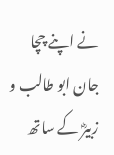نے اپنے چچا جان ابو طالب و زبیرؓ کے ساتھ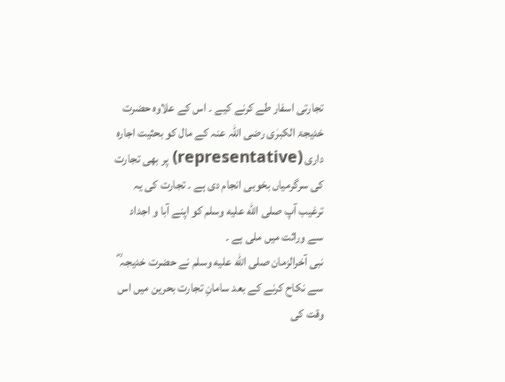تجارتی اسفار طے کرنے کیے ۔ اس کے علاوہ حضرت خدیجۃ الکبرٰی رضی اللہ عنہ کے مال کو بحثیت اجارہ داری (representative) پر بھی تجارت کی سرگرمیاں بخوبی انجام دی ہے ۔ تجارت کی یہ ترغیب آپ صلى الله عليه وسلم کو اپنے آبا و اجداد سے وراثت میں ملی ہے ۔
نبی آخرالزمان صلى الله عليه وسلم نے حضرت خدیجہ ؓ سے نکاح کرنے کے بعد سامانِ تجارت بحرین میں اس وقت کی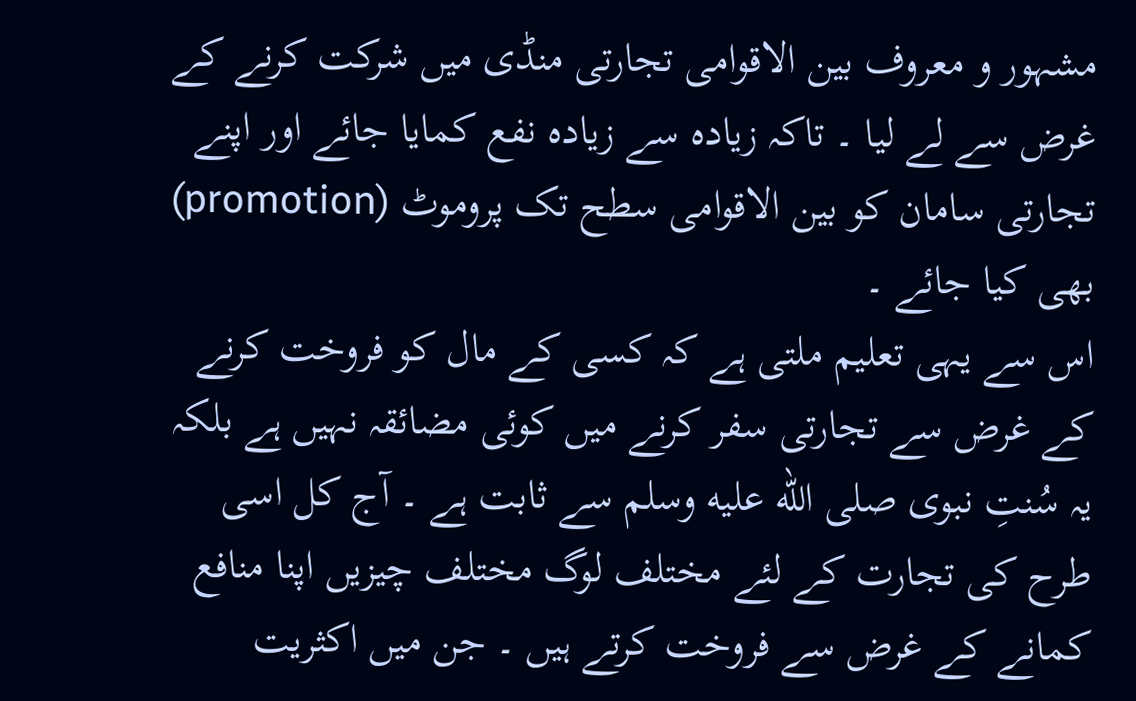مشہور و معروف بین الاقوامی تجارتی منڈی میں شرکت کرنے کے غرض سے لے لیا ۔ تاکہ زیادہ سے زیادہ نفع کمایا جائے اور اپنے تجارتی سامان کو بین الاقوامی سطح تک پروموٹ (promotion) بھی کیا جائے ۔
اس سے یہی تعلیم ملتی ہے کہ کسی کے مال کو فروخت کرنے کے غرض سے تجارتی سفر کرنے میں کوئی مضائقہ نہیں ہے بلکہ یہ سُنتِ نبوی صلى الله عليه وسلم سے ثابت ہے ۔ آج کل اسی طرح کی تجارت کے لئے مختلف لوگ مختلف چیزیں اپنا منافع کمانے کے غرض سے فروخت کرتے ہیں ۔ جن میں اکثریت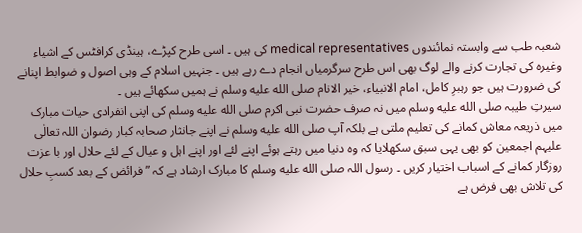شعبہ طب سے وابستہ نمائندوں medical representatives کی ہیں ۔ اسی طرح کپڑے، ہینڈی کرافٹس کے اشیاء وغیرہ کی تجارت کرنے والے لوگ بھی اس طرح سرگرمیاں انجام دے رہے ہیں ۔ جنہیں اسلام کے وہی اصول و ضوابط اپنانے کی ضرورت ہیں جو رہبرِ کامل، امام الانبیاء، خیر الانام صلى الله عليه وسلم نے ہمیں سکھائے ہیں ۔
سیرتِ طیبہ صلى الله عليه وسلم میں نہ صرف حضرت نبی اکرم صلى الله عليه وسلم کی اپنی انفرادی حیات مبارک میں ذریعہ معاش کمانے کی تعلیم ملتی ہے بلکہ آپ صلى الله عليه وسلم نے اپنے جانثار صحابہ کبار رضوان اللہ تعالٰی علیہم اجمعین کو بھی یہی سبق سکھلایا کہ وہ دنیا میں رہتے ہوئے اپنے لئے اور اپنے اہل و عیال کے لئے حلال اور با عزت روزگار کمانے کے اسباب اختیار کریں ۔ رسول اللہ صلى الله عليه وسلم کا مبارک ارشاد ہے کہ ” فرائض کے بعد کسبِ حلال کی تلاش بھی فرض ہے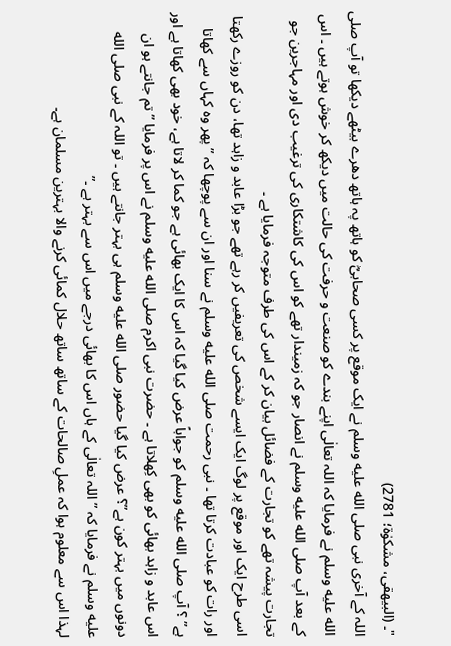"۔ (البیھقی، مشکوٰۃ؛ 2781)
اللہ کے آخری نبی صلى الله عليه وسلم نے ایک موقع پر کسی صحابیؓ کو ہاتھ پہ ہاتھ دھرے بیٹھے دیکھا تو آپ صلى الله عليه وسلم نے فرمایا کہ اللہ تعالٰی اپنے بندے کو صنعت و حرفت کی حالت میں دیکھ کر خوش ہوتے ہیں ۔ اس کے بعد آپ صلى الله عليه وسلم نے انصار جو کہ زمیندار تھے کو اس کی کاشتکاری کی ترغیب دی اور مہاجرین جو تجارت پیشہ تھے کو تجارت کے فضائل بیان کر کے اس کی طرف متوجہ فرمایا ہے ۔
اسی طرح ایک اور موقع پر لوگ ایک ایسے شخص کی تعریفیں کر رہے تھے جو بڑا عابد و زاہد تھا، دن کو روزے رکھتا اور رات کو عبادت کرتا تھا ۔ نبی رحمت صلى الله عليه وسلم نے سنا اور ان سے پوچھا کہ ” پھر وہ کہاں سے کھاتا ہے” ؟ آپ صلى الله عليه وسلم کو جواباً عرض کیا گیا کہ اس کا ایک بھائی ہے جو کما کر لاتا ہے، خود بھی کھاتا ہے اور اس عابد و زاہد بھائی کو بھی کِھلاتا ہے ۔ حضرت نبی اکرم صلى الله عليه وسلم نے اس پر فرمایا ” تم جانتے ہو ان دونوں میں بہتر کون ہے”؟ عرض کیا گیا حضور صلى الله عليه وسلم ہی بہتر جانتے ہیں ۔ تو اللہ کے نبی صلى الله عليه وسلم نے فرمایا کہ ” اللہ تعالٰی کے ہاں اس کا بھائی درجے میں اس سے بہتر ہے ۔”
لہذا اس سے معلوم ہوا کہ عملِ صالحات کے ساتھ ساتھ حلال کمائی کرنے والا بہترین مسلمان ہے۔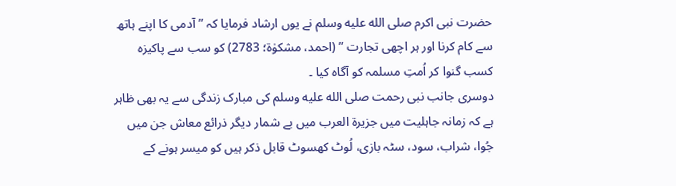حضرت نبی اکرم صلى الله عليه وسلم نے یوں ارشاد فرمایا کہ ” آدمی کا اپنے ہاتھ سے کام کرنا اور ہر اچھی تجارت ” (احمد، مشکوٰۃ؛ 2783) کو سب سے پاکیزہ کسب گنوا کر اُمتِ مسلمہ کو آگاہ کیا ۔
دوسری جانب نبی رحمت صلى الله عليه وسلم کی مبارک زندگی سے یہ بھی ظاہر ہے کہ زمانہ جاہلیت میں جزیرۃ العرب میں بے شمار دیگر ذرائع معاش جن میں جُوا، شراب، سود، سٹہ بازی، لُوٹ کھسوٹ قابل ذکر ہیں کو میسر ہونے کے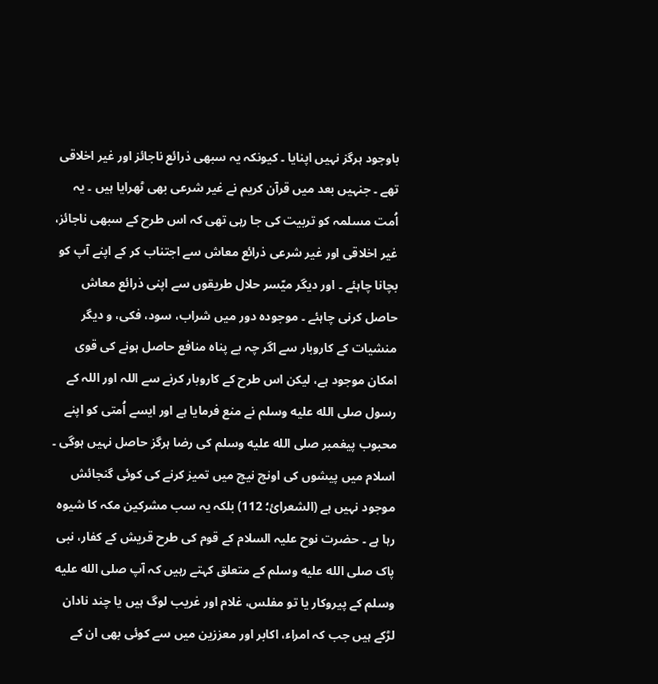باوجود ہرگز نہیں اپنایا ۔ کیونکہ یہ سبھی ذرائع ناجائز اور غیر اخلاقی تھے ۔ جنہیں بعد میں قرآن کریم نے غیر شرعی بھی ٹھرایا ہیں ۔ یہ اُمت مسلمہ کو تربیت کی جا رہی تھی کہ اس طرح کے سبھی ناجائز، غیر اخلاقی اور غیر شرعی ذرائع معاش سے اجتناب کر کے اپنے آپ کو بچانا چاہئے ۔ اور دیگر میّسر حلال طریقوں سے اپنی ذرائع معاش حاصل کرنی چاہئے ۔ موجودہ دور میں شراب، سود، فکی، و دیگر منشیات کے کاروبار سے اگر چہ بے پناہ منافع حاصل ہونے کی قوی امکان موجود ہے، لیکن اس طرح کے کاروبار کرنے سے اللہ اور اللہ کے رسول صلى الله عليه وسلم نے منع فرمایا ہے اور ایسے اُمتی کو اپنے محبوب پیغمبر صلى الله عليه وسلم کی رضا ہرگز حاصل نہیں ہوگی ۔
اسلام میں پیشوں کی اونچ نیچ میں تمیز کرنے کی کوئی گنجائش موجود نہیں ہے (الشعرائ؛ 112) بلکہ یہ سب مشرکین مکہ کا شیوہ رہا ہے ۔ حضرت نوح علیہ السلام کے قوم کی طرح قریش کے کفار، نبی پاک صلى الله عليه وسلم کے متعلق کہتے رہیں کہ آپ صلى الله عليه وسلم کے پیروکار یا تو مفلس، غلام اور غریب لوگ ہیں یا چند نادان لڑکے ہیں جب کہ امراء، اکابر اور معززین میں سے کوئی بھی ان کے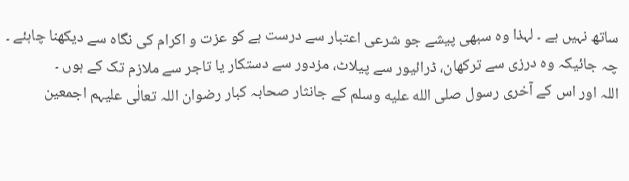ساتھ نہیں ہے ۔ لہذا وہ سبھی پیشے جو شرعی اعتبار سے درست ہے کو عزت و اکرام کی نگاہ سے دیکھنا چاہئے ۔ چہ جائیکہ وہ درزی سے ترکھان، ڈرائیور سے پیلاٹ، مزدور سے دستکار یا تاجر سے ملازم تک کے ہوں ۔
اللہ اور اس کے آخری رسول صلى الله عليه وسلم کے جانثار صحابہ کبار رضوان اللہ تعالٰی علیہم اجمعین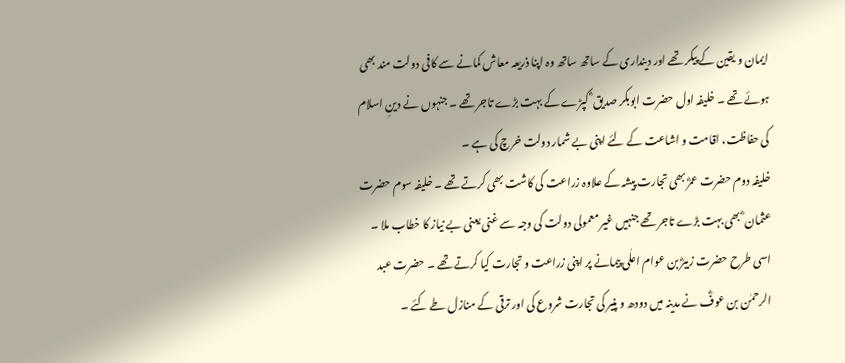ایمان و یقین کے پیکر تھے اور دینداری کے ساتھ ساتھ وہ اپنا ذریعہ معاش کمانے سے کافی دولت مند بھی ہوئے تھے ۔ خلیفہ اول حضرت ابوبکر صدیق ؓ کپڑے کے بہت بڑے تاجر تھے ۔ جنہوں نے دینِ اسلام کی حفاظت، اقامت و اشاعت کے لئے اپنی بے شمار دولت خرچ کی ہے ۔
خلیفہ دوم حضرت عمرؓ بھی تجارت پیشہ کے علاوہ زراعت کی کاشت بھی کرتے تھے ۔ خلیفہ سوم حضرت عثمان ؓ بھی بہت بڑے تاجر تھے جنہیں غیر معمولی دولت کی وجہ سے غنی یعنی بے نیاز کا خطاب ملا ۔ اسی طرح حضرت زبیرؓ بن عوام اعلٰی پیمانے پر اپنی زراعت و تجارت کیا کرتے تھے ۔ حضرت عبد الرحمٰن بن عوفؓ نے مدینہ میں دودھ و پنیر کی تجارت شروع کی اور ترقی کے منازل طے کئے ۔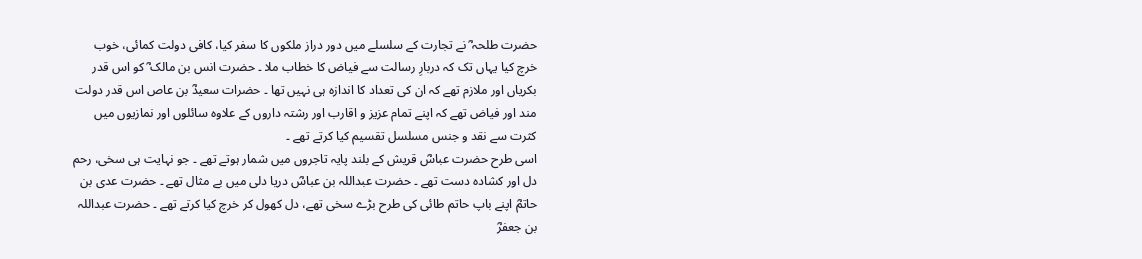حضرت طلحہ ؓ نے تجارت کے سلسلے میں دور دراز ملکوں کا سفر کیا، کافی دولت کمائی، خوب خرچ کیا یہاں تک کہ دربارِ رسالت سے فیاض کا خطاب ملا ۔ حضرت انس بن مالک ؓ کو اس قدر بکریاں اور ملازم تھے کہ ان کی تعداد کا اندازہ ہی نہیں تھا ۔ حضرات سعیدؓ بن عاص اس قدر دولت مند اور فیاض تھے کہ اپنے تمام عزیز و اقارب اور رشتہ داروں کے علاوہ سائلوں اور نمازیوں میں کثرت سے نقد و جنس مسلسل تقسیم کیا کرتے تھے ۔
اسی طرح حضرت عباسؓ قریش کے بلند پایہ تاجروں میں شمار ہوتے تھے ۔ جو نہایت ہی سخی، رحم دل اور کشادہ دست تھے ۔ حضرت عبداللہ بن عباسؓ دریا دلی میں بے مثال تھے ۔ حضرت عدی بن حاتمؓ اپنے باپ حاتم طائی کی طرح بڑے سخی تھے، دل کھول کر خرچ کیا کرتے تھے ۔ حضرت عبداللہ بن جعفرؓ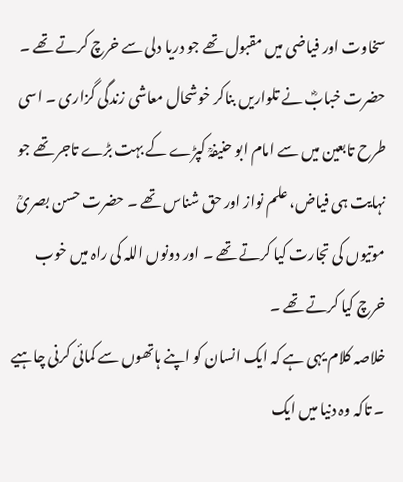سخاوت اور فیاضی میں مقبول تھے جو دریا دلی سے خرچ کرتے تھے ۔ حضرت خبابؓ نے تلواریں بناکر خوشحال معاشی زندگی گزاری ۔ اسی طرح تابعین میں سے امام ابو حنیفہؒ کپڑے کے بہت بڑے تاجر تھے جو نہایت ہی فیاض، علم نواز اور حق شناس تھے ۔ حضرت حسن بصریؒ موتیوں کی تجارت کیا کرتے تھے ۔ اور دونوں اللہ کی راہ میں خوب خرچ کیا کرتے تھے ۔
خلاصہ کلام یہی ہے کہ ایک انسان کو اپنے ہاتھوں سے کمائی کرنی چاہیے ۔ تاکہ وہ دنیا میں ایک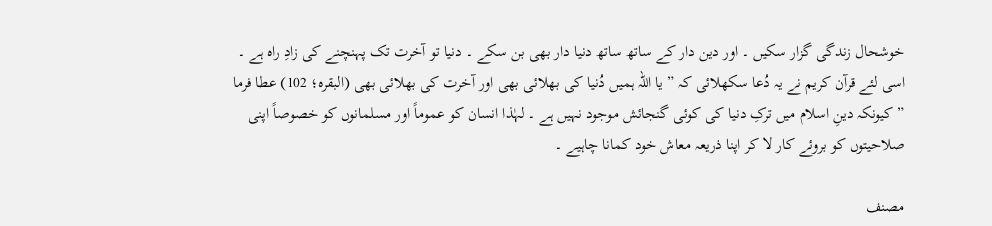خوشحال زندگی گزار سکیں ۔ اور دین دار کے ساتھ ساتھ دنیا دار بھی بن سکے ۔ دنیا تو آخرت تک پہنچنے کی زادِ راہ ہے ۔ اسی لئے قرآن کریم نے یہ دُعا سکھلائی کہ ” یا اللہ ہمیں دُنیا کی بھلائی بھی اور آخرت کی بھلائی بھی (البقرہ؛ 102) عطا فرما ” کیونکہ دینِ اسلام میں ترکِ دنیا کی کوئی گنجائش موجود نہیں ہے ۔ لہٰذا انسان کو عموماً اور مسلمانوں کو خصوصاً اپنی صلاحیتوں کو بروئے کار لا کر اپنا ذریعہ معاش خود کمانا چاہیے ۔

مصنف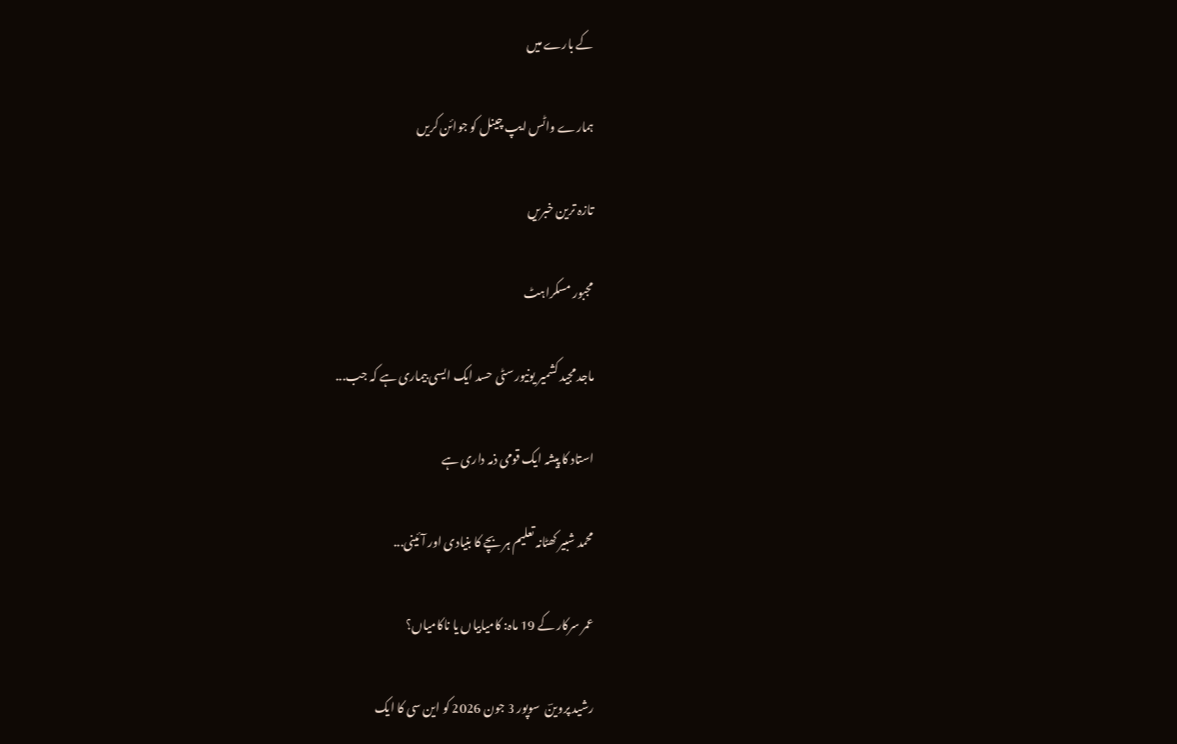کے بارے میں

ہمارے واٹس ایپ چینل کو جوائن کریں

تازہ ترین خبریں

مجبور مسکراہٹ

ماجد مجید کشمیر یونیورسٹی حسد ایک ایسی بیماری ہے کہ جب...

استاد کا پیشہ ایک قومی ذمہ داری ہے

محمد شبیر کھٹانہ تعلیم ہر بچے کا بنیادی اور آئینی...

عمر سرکار کے 19 ماہ: کامیابیاں یا ناکامیاں؟

رشید پروینؔ  سوپور 3 جون 2026 کو این سی کا ایک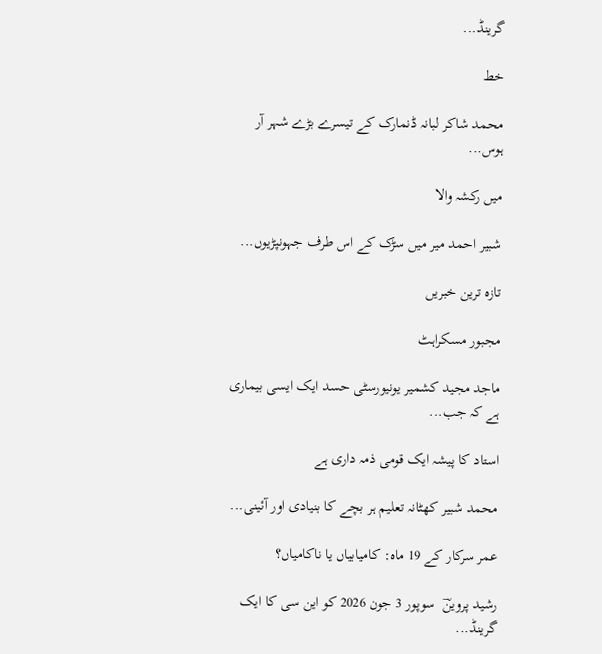گرینڈ...

خط

محمد شاکر لبانہ ڈنمارک کے تیسرے بڑے شہر آر ہوس...

میں رکشہ والا

شبیر احمد میر میں سڑک کے اس طرف جہونپڑیوں...

تازہ ترین خبریں

مجبور مسکراہٹ

ماجد مجید کشمیر یونیورسٹی حسد ایک ایسی بیماری ہے کہ جب...

استاد کا پیشہ ایک قومی ذمہ داری ہے

محمد شبیر کھٹانہ تعلیم ہر بچے کا بنیادی اور آئینی...

عمر سرکار کے 19 ماہ: کامیابیاں یا ناکامیاں؟

رشید پروینؔ  سوپور 3 جون 2026 کو این سی کا ایک گرینڈ...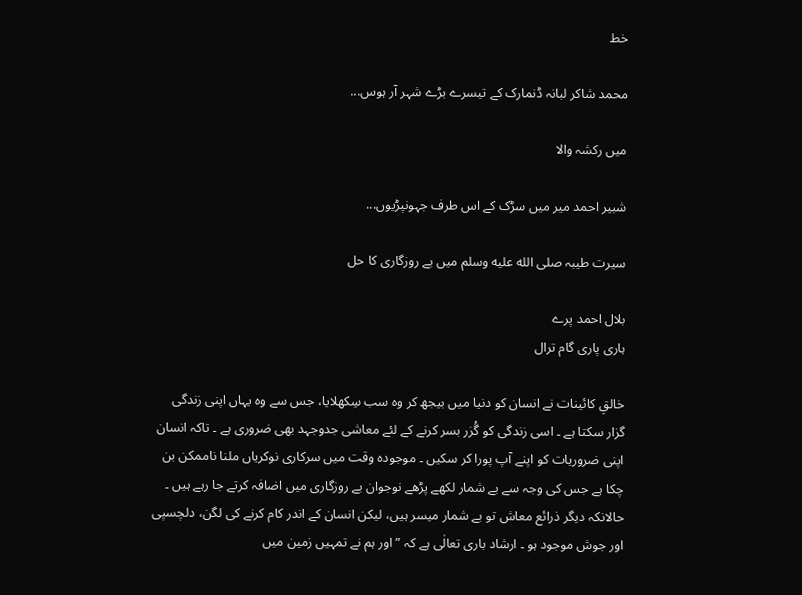خط

محمد شاکر لبانہ ڈنمارک کے تیسرے بڑے شہر آر ہوس...

میں رکشہ والا

شبیر احمد میر میں سڑک کے اس طرف جہونپڑیوں...

سیرت طیبہ صلى الله عليه وسلم میں بے روزگاری کا حل

بلال احمد پرے
ہاری پاری گام ترال

خالقِ کائینات نے انسان کو دنیا میں بیجھ کر وہ سب سِکھلایا، جس سے وہ یہاں اپنی زندگی گزار سکتا ہے ۔ اسی زندگی کو گُزر بسر کرنے کے لئے معاشی جدوجہد بھی ضروری ہے ۔ تاکہ انسان اپنی ضروریات کو اپنے آپ پورا کر سکیں ۔ موجودہ وقت میں سرکاری نوکریاں ملنا ناممکن بن چکا ہے جس کی وجہ سے بے شمار لکھے پڑھے نوجوان بے روزگاری میں اضافہ کرتے جا رہے ہیں ۔ حالانکہ دیگر ذرائع معاش تو بے شمار میسر ہیں، لیکن انسان کے اندر کام کرنے کی لگن، دلچسپی اور جوش موجود ہو ۔ ارشاد باری تعالٰی ہے کہ ” اور ہم نے تمہیں زمین میں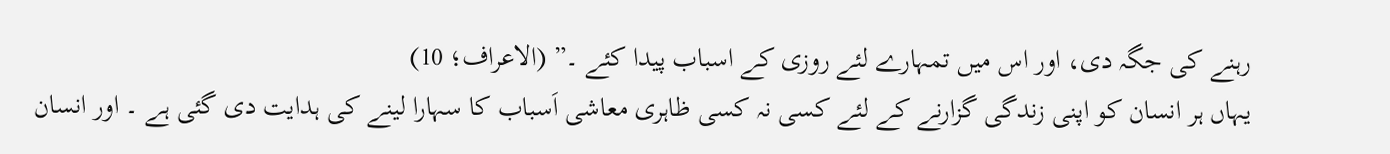رہنے کی جگہ دی، اور اس میں تمہارے لئے روزی کے اسباب پیدا کئے ۔” (الاعراف؛ 10)
یہاں ہر انسان کو اپنی زندگی گزارنے کے لئے کسی نہ کسی ظاہری معاشی اَسباب کا سہارا لینے کی ہدایت دی گئی ہے ۔ اور انسان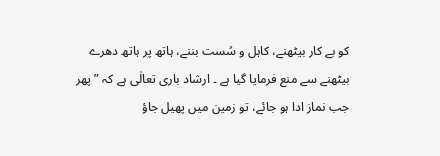کو بے کار بیٹھنے، کاہل و سُست بننے، ہاتھ پر ہاتھ دھرے بیٹھنے سے منع فرمایا گیا ہے ۔ ارشاد باری تعالٰی ہے کہ ” پھر جب نماز ادا ہو جائے، تو زمین میں پھیل جاؤ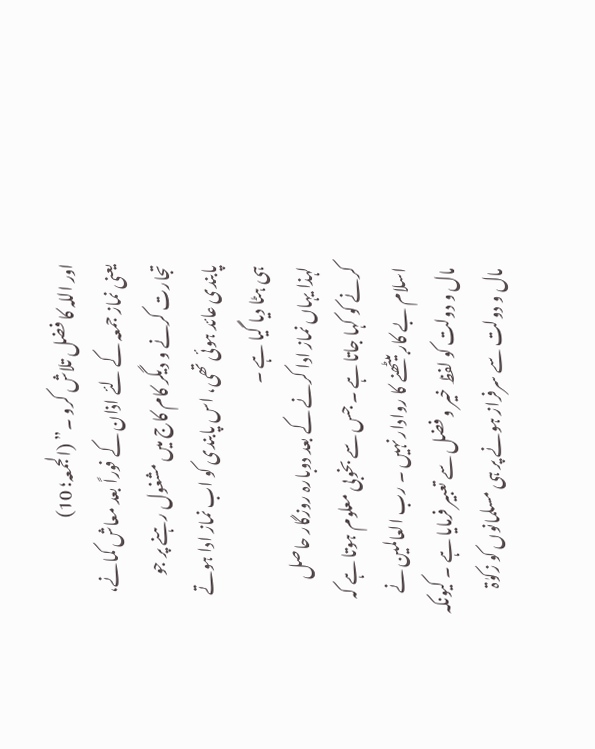اور اللہ کا فضل تلاش کرو ۔” (الجمعہ؛ 10)
یعنی نماز جمعہ کے لئے اذان کے فوراً بعد معاش کمانے، تجارت کرنے و دیگر کام کاج میں مشغول رہنے پر جو پابندی عائد ہوئی تھی، اس پابندی کو اب نماز ادا ہوتے ہی ہٹا دیا گیا ہے ۔
لہذا یہاں نماز ادا کرنے کے بعد دوبارہ روزگار حاصل کرنے کو کہا جاتا ہے ۔ جس سے بخوبی معلوم ہوتا ہے کہ اسلام بے کار بیٹھنے کا روادار نہیں ۔ رب العالمین نے مال و دولت کو لفظ خیر و فضل سے تعبیر فرمایا ہے ۔ کیونکہ مال و دولت سے سرفراز ہونے پر ہی مسلمانوں کو زکوٰۃ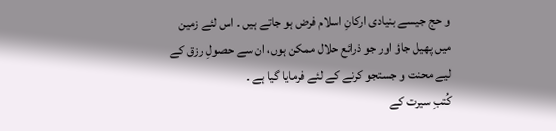و حج جیسے بنیادی ارکانِ اسلام فرض ہو جاتے ہیں ۔ اس لئے زمین میں پھیل جاؤ اور جو ذرائع حلال ممکن ہوں، ان سے حصولِ رزق کے لیے محنت و جستجو کرنے کے لئے فرمایا گیا ہے ۔
کُتبِ سیرت کے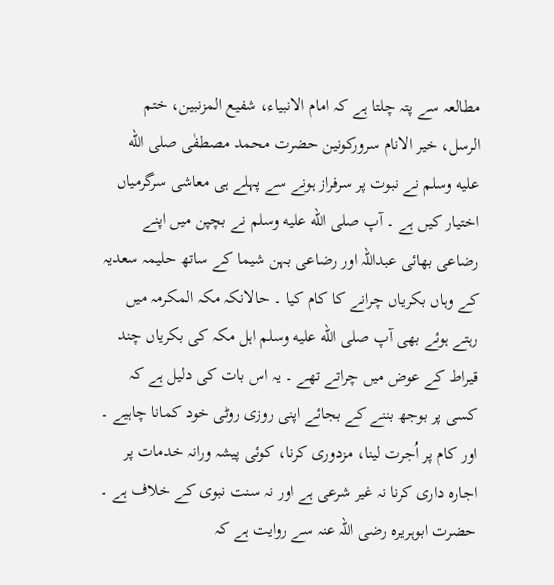مطالعہ سے پتہ چلتا ہے کہ امام الانبیاء، شفیع المزنبین، ختم الرسل، خیر الانام سرورکونین حضرت محمد مصطفٰی صلى الله عليه وسلم نے نبوت پر سرفراز ہونے سے پہلے ہی معاشی سرگرمیاں اختیار کیں ہے ۔ آپ صلى الله عليه وسلم نے بچپن میں اپنے رضاعی بھائی عبداللہ اور رضاعی بہن شیما کے ساتھ حلیمہ سعدیہ کے وہاں بکریاں چرانے کا کام کیا ۔ حالانکہ مکہ المکرمہ میں رہتے ہوئے بھی آپ صلى الله عليه وسلم اہل مکہ کی بکریاں چند قیراط کے عوض میں چراتے تھے ۔ یہ اس بات کی دلیل ہے کہ کسی پر بوجھ بننے کے بجائے اپنی روزی روٹی خود کمانا چاہیے ۔ اور کام پر اُجرت لینا، مزدوری کرنا، کوئی پیشہ ورانہ خدمات پر اجارہ داری کرنا نہ غیر شرعی ہے اور نہ سنت نبوی کے خلاف ہے ۔
حضرت ابوہریرہ رضی اللہ عنہ سے روایت ہے کہ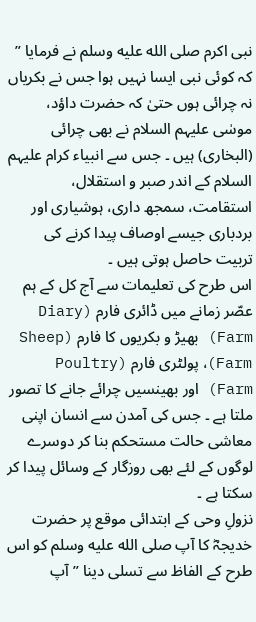نبی اکرم صلى الله عليه وسلم نے فرمایا ” کہ کوئی نبی ایسا نہیں ہوا جس نے بکریاں نہ چرائی ہوں حتیٰ کہ حضرت داؤد، موسٰی علیہم السلام نے بھی چرائی (البخاری) ہیں ۔ جس سے انبیاء کرام علیہم السلام کے اندر صبر و استقلال، استقامت، سمجھ داری، ہوشیاری اور بردباری جیسے اوصاف پیدا کرنے کی تربیت حاصل ہوتی ہیں ۔
اس طرح کی تعلیمات سے آج کل کے ہم عصّر زمانے میں ڈائری فارم (Diary Farm) بھیڑ و بکریوں کا فارم (Sheep Farm)، پولٹری فارم (Poultry Farm) اور بھینسیں چرائے جانے کا تصور ملتا ہے ۔ جس کی آمدن سے انسان اپنی معاشی حالت مستحکم بنا کر دوسرے لوگوں کے لئے بھی روزگار کے وسائل پیدا کر سکتا ہے ۔
نزولِ وحی کے ابتدائی موقع پر حضرت خدیجہؓ کا آپ صلى الله عليه وسلم کو اس طرح کے الفاظ سے تسلی دینا ” آپ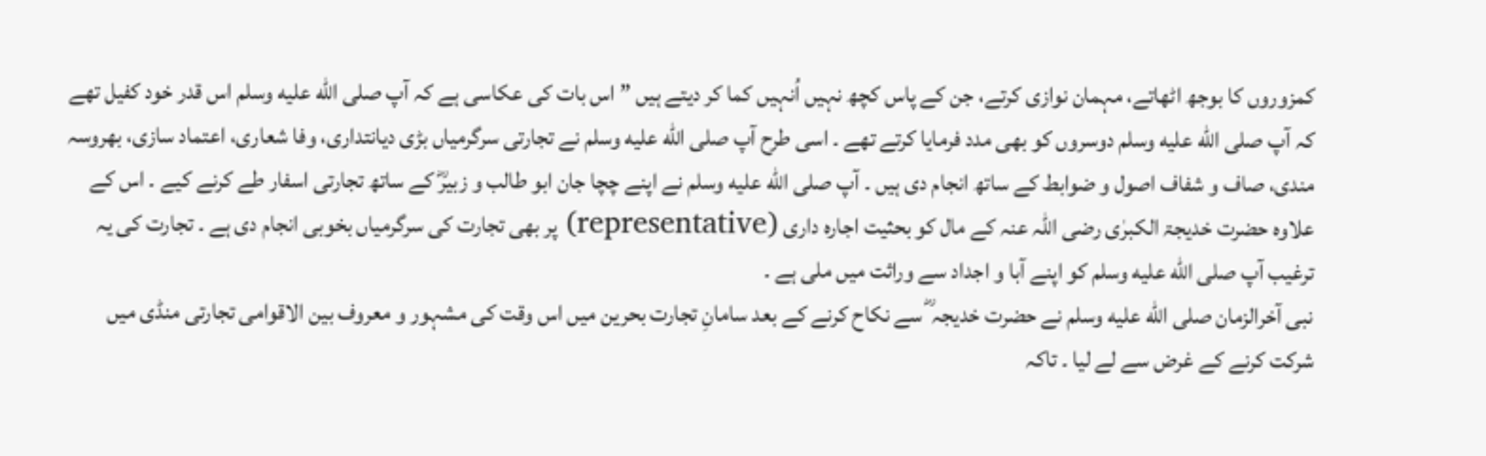کمزوروں کا بوجھ اٹھاتے، مہمان نوازی کرتے، جن کے پاس کچھ نہیں اُنہیں کما کر دیتے ہیں ” اس بات کی عکاسی ہے کہ آپ صلى الله عليه وسلم اس قدر خود کفیل تھے کہ آپ صلى الله عليه وسلم دوسروں کو بھی مدد فرمایا کرتے تھے ۔ اسی طرح آپ صلى الله عليه وسلم نے تجارتی سرگرمیاں بڑی دیانتداری، وفا شعاری، اعتماد سازی، بھروسہ مندی، صاف و شفاف اصول و ضوابط کے ساتھ انجام دی ہیں ۔ آپ صلى الله عليه وسلم نے اپنے چچا جان ابو طالب و زبیرؓ کے ساتھ تجارتی اسفار طے کرنے کیے ۔ اس کے علاوہ حضرت خدیجۃ الکبرٰی رضی اللہ عنہ کے مال کو بحثیت اجارہ داری (representative) پر بھی تجارت کی سرگرمیاں بخوبی انجام دی ہے ۔ تجارت کی یہ ترغیب آپ صلى الله عليه وسلم کو اپنے آبا و اجداد سے وراثت میں ملی ہے ۔
نبی آخرالزمان صلى الله عليه وسلم نے حضرت خدیجہ ؓ سے نکاح کرنے کے بعد سامانِ تجارت بحرین میں اس وقت کی مشہور و معروف بین الاقوامی تجارتی منڈی میں شرکت کرنے کے غرض سے لے لیا ۔ تاکہ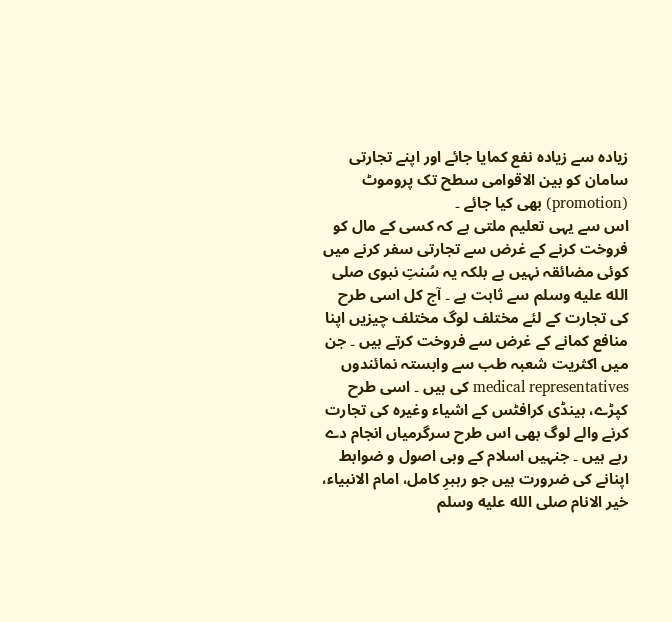زیادہ سے زیادہ نفع کمایا جائے اور اپنے تجارتی سامان کو بین الاقوامی سطح تک پروموٹ (promotion) بھی کیا جائے ۔
اس سے یہی تعلیم ملتی ہے کہ کسی کے مال کو فروخت کرنے کے غرض سے تجارتی سفر کرنے میں کوئی مضائقہ نہیں ہے بلکہ یہ سُنتِ نبوی صلى الله عليه وسلم سے ثابت ہے ۔ آج کل اسی طرح کی تجارت کے لئے مختلف لوگ مختلف چیزیں اپنا منافع کمانے کے غرض سے فروخت کرتے ہیں ۔ جن میں اکثریت شعبہ طب سے وابستہ نمائندوں medical representatives کی ہیں ۔ اسی طرح کپڑے، ہینڈی کرافٹس کے اشیاء وغیرہ کی تجارت کرنے والے لوگ بھی اس طرح سرگرمیاں انجام دے رہے ہیں ۔ جنہیں اسلام کے وہی اصول و ضوابط اپنانے کی ضرورت ہیں جو رہبرِ کامل، امام الانبیاء، خیر الانام صلى الله عليه وسلم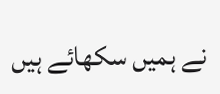نے ہمیں سکھائے ہیں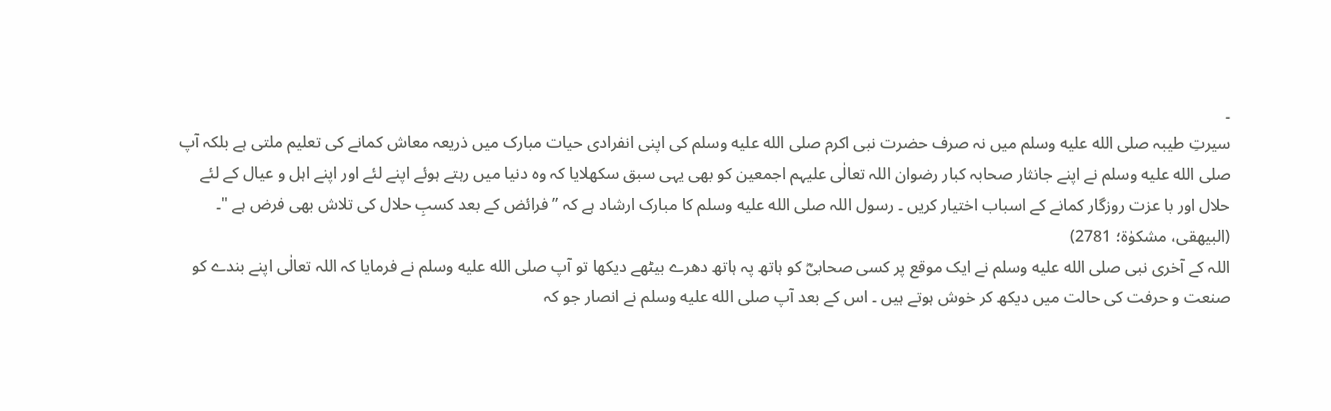۔
سیرتِ طیبہ صلى الله عليه وسلم میں نہ صرف حضرت نبی اکرم صلى الله عليه وسلم کی اپنی انفرادی حیات مبارک میں ذریعہ معاش کمانے کی تعلیم ملتی ہے بلکہ آپ صلى الله عليه وسلم نے اپنے جانثار صحابہ کبار رضوان اللہ تعالٰی علیہم اجمعین کو بھی یہی سبق سکھلایا کہ وہ دنیا میں رہتے ہوئے اپنے لئے اور اپنے اہل و عیال کے لئے حلال اور با عزت روزگار کمانے کے اسباب اختیار کریں ۔ رسول اللہ صلى الله عليه وسلم کا مبارک ارشاد ہے کہ ” فرائض کے بعد کسبِ حلال کی تلاش بھی فرض ہے "۔ (البیھقی، مشکوٰۃ؛ 2781)
اللہ کے آخری نبی صلى الله عليه وسلم نے ایک موقع پر کسی صحابیؓ کو ہاتھ پہ ہاتھ دھرے بیٹھے دیکھا تو آپ صلى الله عليه وسلم نے فرمایا کہ اللہ تعالٰی اپنے بندے کو صنعت و حرفت کی حالت میں دیکھ کر خوش ہوتے ہیں ۔ اس کے بعد آپ صلى الله عليه وسلم نے انصار جو کہ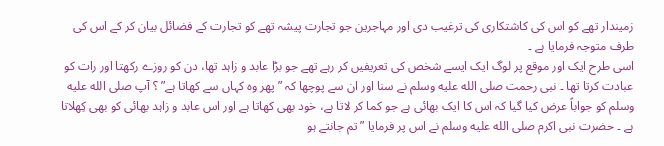زمیندار تھے کو اس کی کاشتکاری کی ترغیب دی اور مہاجرین جو تجارت پیشہ تھے کو تجارت کے فضائل بیان کر کے اس کی طرف متوجہ فرمایا ہے ۔
اسی طرح ایک اور موقع پر لوگ ایک ایسے شخص کی تعریفیں کر رہے تھے جو بڑا عابد و زاہد تھا، دن کو روزے رکھتا اور رات کو عبادت کرتا تھا ۔ نبی رحمت صلى الله عليه وسلم نے سنا اور ان سے پوچھا کہ ” پھر وہ کہاں سے کھاتا ہے” ؟ آپ صلى الله عليه وسلم کو جواباً عرض کیا گیا کہ اس کا ایک بھائی ہے جو کما کر لاتا ہے، خود بھی کھاتا ہے اور اس عابد و زاہد بھائی کو بھی کِھلاتا ہے ۔ حضرت نبی اکرم صلى الله عليه وسلم نے اس پر فرمایا ” تم جانتے ہو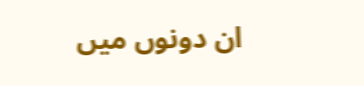ان دونوں میں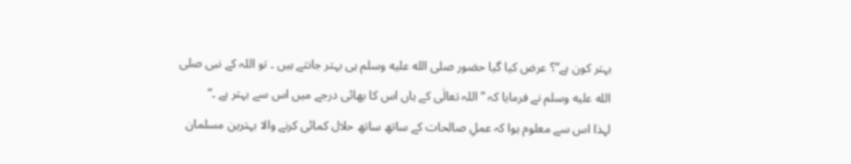بہتر کون ہے”؟ عرض کیا گیا حضور صلى الله عليه وسلم ہی بہتر جانتے ہیں ۔ تو اللہ کے نبی صلى الله عليه وسلم نے فرمایا کہ ” اللہ تعالٰی کے ہاں اس کا بھائی درجے میں اس سے بہتر ہے ۔”
لہذا اس سے معلوم ہوا کہ عملِ صالحات کے ساتھ ساتھ حلال کمائی کرنے والا بہترین مسلمان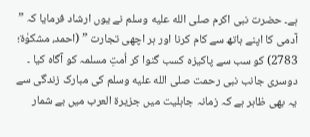ہے۔ حضرت نبی اکرم صلى الله عليه وسلم نے یوں ارشاد فرمایا کہ ” آدمی کا اپنے ہاتھ سے کام کرنا اور ہر اچھی تجارت ” (احمد، مشکوٰۃ؛ 2783) کو سب سے پاکیزہ کسب گنوا کر اُمتِ مسلمہ کو آگاہ کیا ۔
دوسری جانب نبی رحمت صلى الله عليه وسلم کی مبارک زندگی سے یہ بھی ظاہر ہے کہ زمانہ جاہلیت میں جزیرۃ العرب میں بے شمار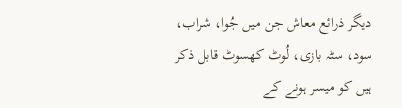دیگر ذرائع معاش جن میں جُوا، شراب، سود، سٹہ بازی، لُوٹ کھسوٹ قابل ذکر ہیں کو میسر ہونے کے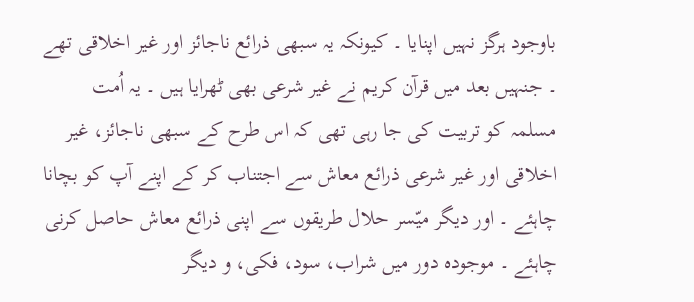باوجود ہرگز نہیں اپنایا ۔ کیونکہ یہ سبھی ذرائع ناجائز اور غیر اخلاقی تھے ۔ جنہیں بعد میں قرآن کریم نے غیر شرعی بھی ٹھرایا ہیں ۔ یہ اُمت مسلمہ کو تربیت کی جا رہی تھی کہ اس طرح کے سبھی ناجائز، غیر اخلاقی اور غیر شرعی ذرائع معاش سے اجتناب کر کے اپنے آپ کو بچانا چاہئے ۔ اور دیگر میّسر حلال طریقوں سے اپنی ذرائع معاش حاصل کرنی چاہئے ۔ موجودہ دور میں شراب، سود، فکی، و دیگر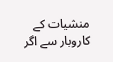منشیات کے کاروبار سے اگر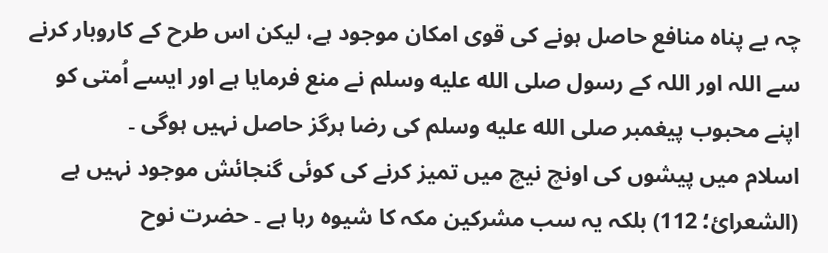چہ بے پناہ منافع حاصل ہونے کی قوی امکان موجود ہے، لیکن اس طرح کے کاروبار کرنے سے اللہ اور اللہ کے رسول صلى الله عليه وسلم نے منع فرمایا ہے اور ایسے اُمتی کو اپنے محبوب پیغمبر صلى الله عليه وسلم کی رضا ہرگز حاصل نہیں ہوگی ۔
اسلام میں پیشوں کی اونچ نیچ میں تمیز کرنے کی کوئی گنجائش موجود نہیں ہے (الشعرائ؛ 112) بلکہ یہ سب مشرکین مکہ کا شیوہ رہا ہے ۔ حضرت نوح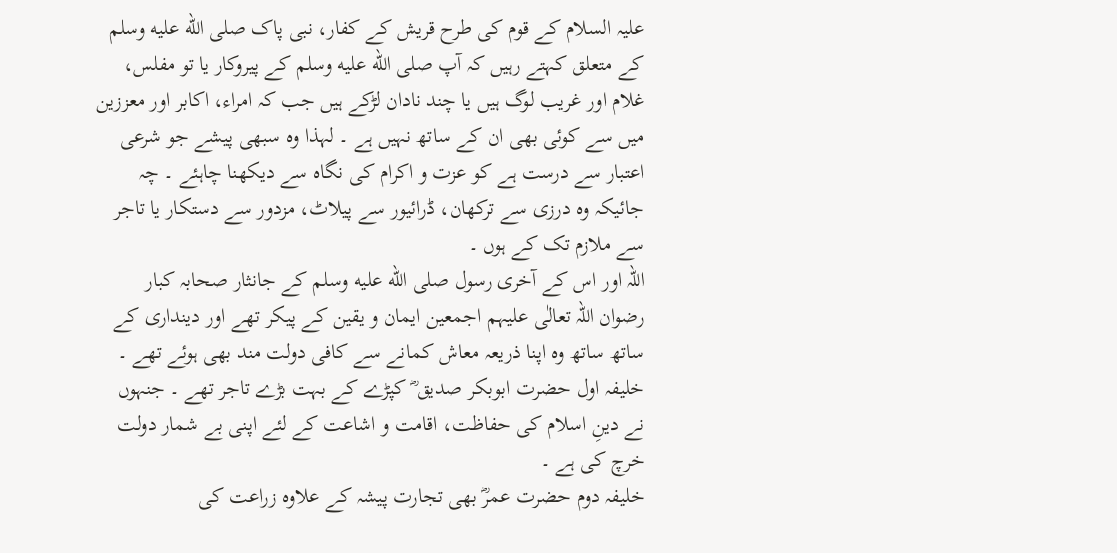علیہ السلام کے قوم کی طرح قریش کے کفار، نبی پاک صلى الله عليه وسلم کے متعلق کہتے رہیں کہ آپ صلى الله عليه وسلم کے پیروکار یا تو مفلس، غلام اور غریب لوگ ہیں یا چند نادان لڑکے ہیں جب کہ امراء، اکابر اور معززین میں سے کوئی بھی ان کے ساتھ نہیں ہے ۔ لہذا وہ سبھی پیشے جو شرعی اعتبار سے درست ہے کو عزت و اکرام کی نگاہ سے دیکھنا چاہئے ۔ چہ جائیکہ وہ درزی سے ترکھان، ڈرائیور سے پیلاٹ، مزدور سے دستکار یا تاجر سے ملازم تک کے ہوں ۔
اللہ اور اس کے آخری رسول صلى الله عليه وسلم کے جانثار صحابہ کبار رضوان اللہ تعالٰی علیہم اجمعین ایمان و یقین کے پیکر تھے اور دینداری کے ساتھ ساتھ وہ اپنا ذریعہ معاش کمانے سے کافی دولت مند بھی ہوئے تھے ۔ خلیفہ اول حضرت ابوبکر صدیق ؓ کپڑے کے بہت بڑے تاجر تھے ۔ جنہوں نے دینِ اسلام کی حفاظت، اقامت و اشاعت کے لئے اپنی بے شمار دولت خرچ کی ہے ۔
خلیفہ دوم حضرت عمرؓ بھی تجارت پیشہ کے علاوہ زراعت کی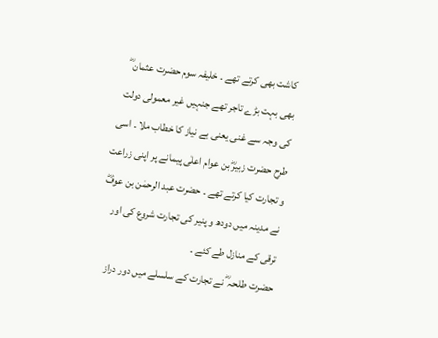کاشت بھی کرتے تھے ۔ خلیفہ سوم حضرت عثمان ؓ بھی بہت بڑے تاجر تھے جنہیں غیر معمولی دولت کی وجہ سے غنی یعنی بے نیاز کا خطاب ملا ۔ اسی طرح حضرت زبیرؓ بن عوام اعلٰی پیمانے پر اپنی زراعت و تجارت کیا کرتے تھے ۔ حضرت عبد الرحمٰن بن عوفؓ نے مدینہ میں دودھ و پنیر کی تجارت شروع کی اور ترقی کے منازل طے کئے ۔
حضرت طلحہ ؓ نے تجارت کے سلسلے میں دور دراز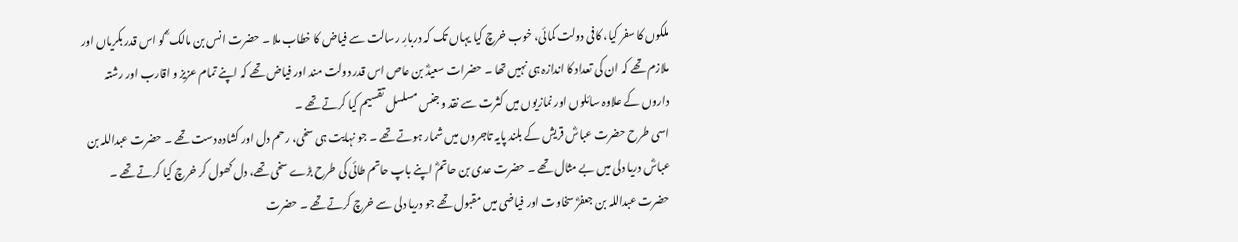ملکوں کا سفر کیا، کافی دولت کمائی، خوب خرچ کیا یہاں تک کہ دربارِ رسالت سے فیاض کا خطاب ملا ۔ حضرت انس بن مالک ؓ کو اس قدر بکریاں اور ملازم تھے کہ ان کی تعداد کا اندازہ ہی نہیں تھا ۔ حضرات سعیدؓ بن عاص اس قدر دولت مند اور فیاض تھے کہ اپنے تمام عزیز و اقارب اور رشتہ داروں کے علاوہ سائلوں اور نمازیوں میں کثرت سے نقد و جنس مسلسل تقسیم کیا کرتے تھے ۔
اسی طرح حضرت عباسؓ قریش کے بلند پایہ تاجروں میں شمار ہوتے تھے ۔ جو نہایت ہی سخی، رحم دل اور کشادہ دست تھے ۔ حضرت عبداللہ بن عباسؓ دریا دلی میں بے مثال تھے ۔ حضرت عدی بن حاتمؓ اپنے باپ حاتم طائی کی طرح بڑے سخی تھے، دل کھول کر خرچ کیا کرتے تھے ۔ حضرت عبداللہ بن جعفرؓ سخاوت اور فیاضی میں مقبول تھے جو دریا دلی سے خرچ کرتے تھے ۔ حضرت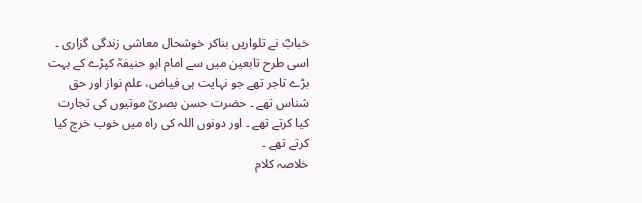خبابؓ نے تلواریں بناکر خوشحال معاشی زندگی گزاری ۔ اسی طرح تابعین میں سے امام ابو حنیفہؒ کپڑے کے بہت بڑے تاجر تھے جو نہایت ہی فیاض، علم نواز اور حق شناس تھے ۔ حضرت حسن بصریؒ موتیوں کی تجارت کیا کرتے تھے ۔ اور دونوں اللہ کی راہ میں خوب خرچ کیا کرتے تھے ۔
خلاصہ کلام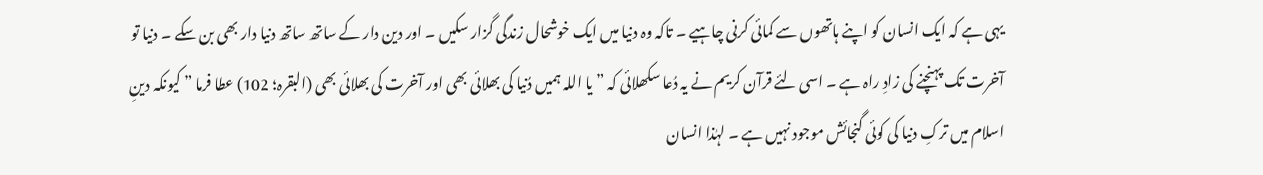یہی ہے کہ ایک انسان کو اپنے ہاتھوں سے کمائی کرنی چاہیے ۔ تاکہ وہ دنیا میں ایک خوشحال زندگی گزار سکیں ۔ اور دین دار کے ساتھ ساتھ دنیا دار بھی بن سکے ۔ دنیا تو آخرت تک پہنچنے کی زادِ راہ ہے ۔ اسی لئے قرآن کریم نے یہ دُعا سکھلائی کہ ” یا اللہ ہمیں دُنیا کی بھلائی بھی اور آخرت کی بھلائی بھی (البقرہ؛ 102) عطا فرما ” کیونکہ دینِ اسلام میں ترکِ دنیا کی کوئی گنجائش موجود نہیں ہے ۔ لہٰذا انسان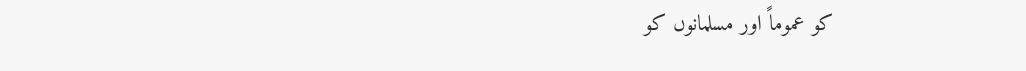کو عموماً اور مسلمانوں کو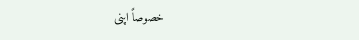خصوصاً اپنی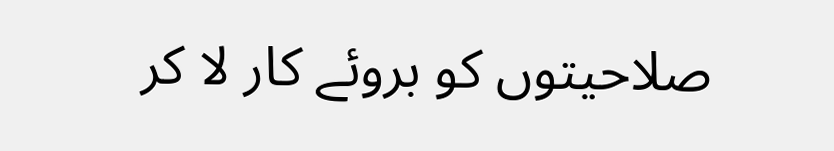صلاحیتوں کو بروئے کار لا کر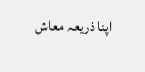اپنا ذریعہ معاش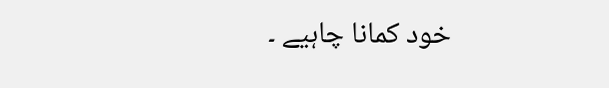خود کمانا چاہیے ۔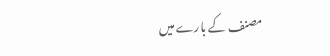مصنف کے بارے میں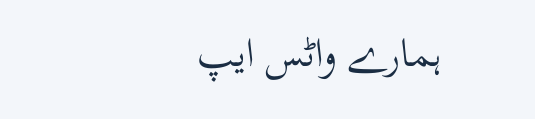ہمارے واٹس ایپ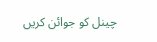چینل کو جوائن کریں